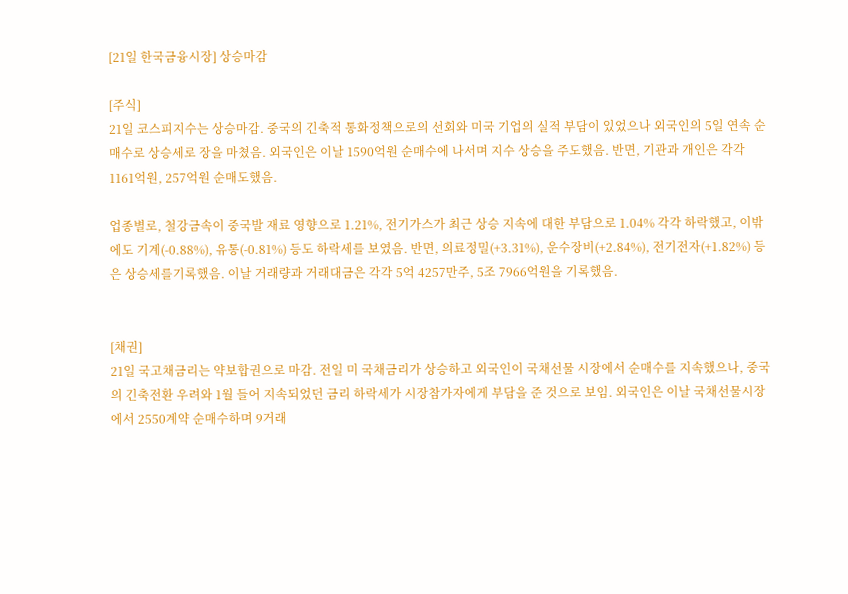[21일 한국금융시장] 상승마감

[주식]
21일 코스피지수는 상승마감. 중국의 긴축적 통화정책으로의 선회와 미국 기업의 실적 부담이 있었으나 외국인의 5일 연속 순매수로 상승세로 장을 마쳤음. 외국인은 이날 1590억원 순매수에 나서며 지수 상승을 주도했음. 반면, 기관과 개인은 각각 1161억원, 257억원 순매도했음.

업종별로, 철강금속이 중국발 재료 영향으로 1.21%, 전기가스가 최근 상승 지속에 대한 부담으로 1.04% 각각 하락했고, 이밖에도 기계(-0.88%), 유통(-0.81%) 등도 하락세를 보였음. 반면, 의료정밀(+3.31%), 운수장비(+2.84%), 전기전자(+1.82%) 등은 상승세를기록했음. 이날 거래량과 거래대금은 각각 5억 4257만주, 5조 7966억원을 기록했음.


[채권]
21일 국고채금리는 약보합권으로 마감. 전일 미 국채금리가 상승하고 외국인이 국채선물 시장에서 순매수를 지속했으나, 중국의 긴축전환 우려와 1월 들어 지속되었던 금리 하락세가 시장참가자에게 부담을 준 것으로 보임. 외국인은 이날 국채선물시장에서 2550계약 순매수하며 9거래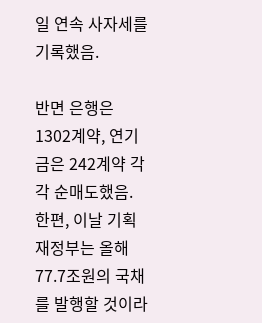일 연속 사자세를 기록했음.

반면 은행은 1302계약, 연기금은 242계약 각각 순매도했음. 한편, 이날 기획재정부는 올해77.7조원의 국채를 발행할 것이라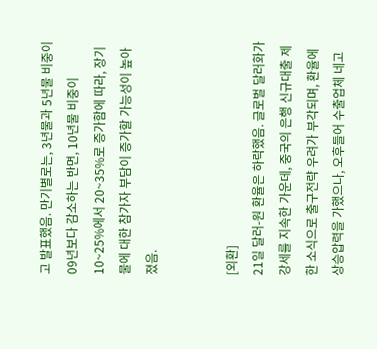고 발표했음. 만기별로는, 3년물과 5년물 비중이 09년보다 감소하는 반면, 10년물 비중이 10~25%에서 20~35%로 증가함에 따라, 장기물에 대한 참가자 부담이 증가할 가능성이 높아졌음.


[외환]
21일 달러-원 환율은 하락했음. 글로벌 달러화가 강세를 지속한 가운데, 중국의 은행 신규대출 제한 소식으로 출구전략 우려가 부각되며, 환율에 상승압력을 가했으나, 오후들어 수출업체 네고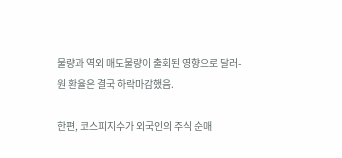물량과 역외 매도물량이 출회된 영향으로 달러-원 환율은 결국 하락마감했음.

한편, 코스피지수가 외국인의 주식 순매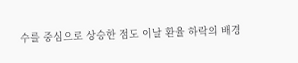수를 중심으로 상승한 점도 이날 환율 하락의 배경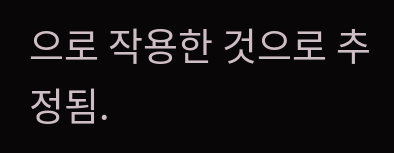으로 작용한 것으로 추정됨.